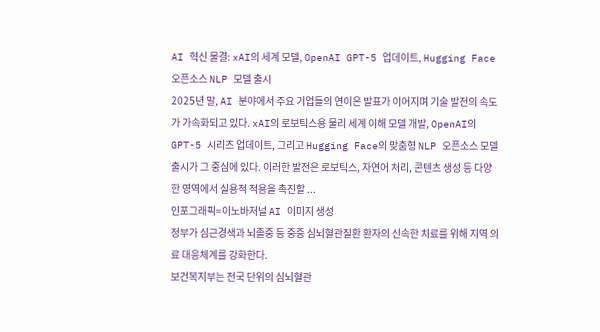AI 혁신 물결: xAI의 세계 모델, OpenAI GPT-5 업데이트, Hugging Face 오픈소스 NLP 모델 출시
2025년 말, AI 분야에서 주요 기업들의 연이은 발표가 이어지며 기술 발전의 속도가 가속화되고 있다. xAI의 로보틱스용 물리 세계 이해 모델 개발, OpenAI의 GPT-5 시리즈 업데이트, 그리고 Hugging Face의 맞춤형 NLP 오픈소스 모델 출시가 그 중심에 있다. 이러한 발전은 로보틱스, 자연어 처리, 콘텐츠 생성 등 다양한 영역에서 실용적 적용을 촉진할 ...
인포그래픽=이노바저널 AI 이미지 생성
정부가 심근경색과 뇌졸중 등 중증 심뇌혈관질환 환자의 신속한 치료를 위해 지역 의료 대응체계를 강화한다.
보건복지부는 전국 단위의 심뇌혈관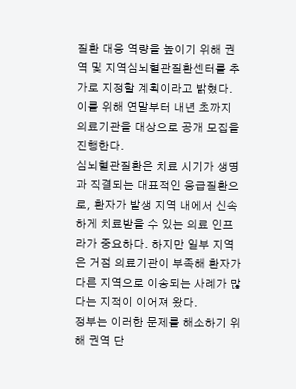질환 대응 역량을 높이기 위해 권역 및 지역심뇌혈관질환센터를 추가로 지정할 계획이라고 밝혔다. 이를 위해 연말부터 내년 초까지 의료기관을 대상으로 공개 모집을 진행한다.
심뇌혈관질환은 치료 시기가 생명과 직결되는 대표적인 응급질환으로, 환자가 발생 지역 내에서 신속하게 치료받을 수 있는 의료 인프라가 중요하다. 하지만 일부 지역은 거점 의료기관이 부족해 환자가 다른 지역으로 이송되는 사례가 많다는 지적이 이어져 왔다.
정부는 이러한 문제를 해소하기 위해 권역 단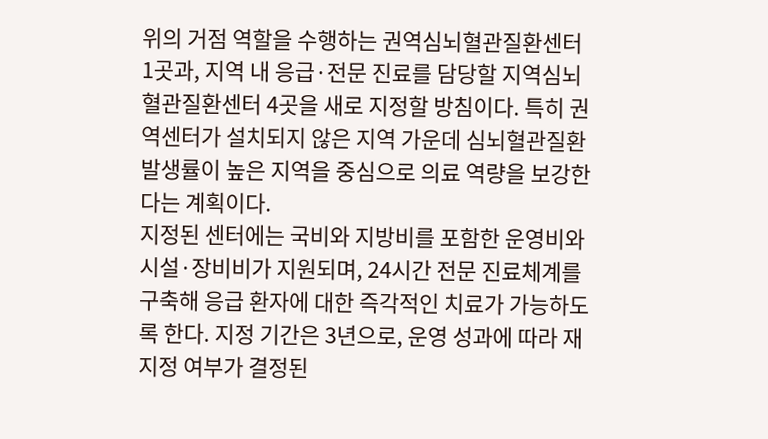위의 거점 역할을 수행하는 권역심뇌혈관질환센터 1곳과, 지역 내 응급·전문 진료를 담당할 지역심뇌혈관질환센터 4곳을 새로 지정할 방침이다. 특히 권역센터가 설치되지 않은 지역 가운데 심뇌혈관질환 발생률이 높은 지역을 중심으로 의료 역량을 보강한다는 계획이다.
지정된 센터에는 국비와 지방비를 포함한 운영비와 시설·장비비가 지원되며, 24시간 전문 진료체계를 구축해 응급 환자에 대한 즉각적인 치료가 가능하도록 한다. 지정 기간은 3년으로, 운영 성과에 따라 재지정 여부가 결정된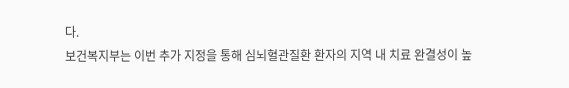다.
보건복지부는 이번 추가 지정을 통해 심뇌혈관질환 환자의 지역 내 치료 완결성이 높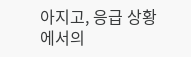아지고, 응급 상황에서의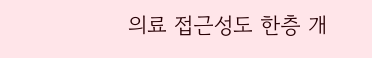의료 접근성도 한층 개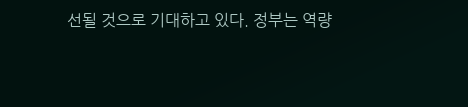선될 것으로 기대하고 있다. 정부는 역량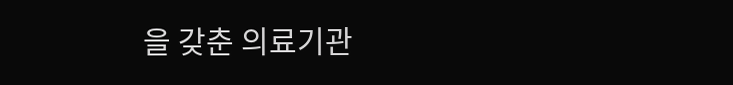을 갖춘 의료기관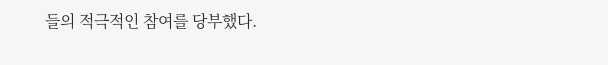들의 적극적인 참여를 당부했다.